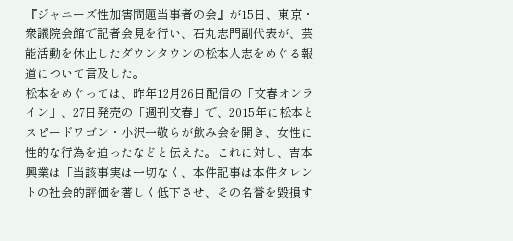『ジャニーズ性加害問題当事者の会』が15日、東京・衆議院会館で記者会見を行い、石丸志門副代表が、芸能活動を休止したダウンタウンの松本人志をめぐる報道について言及した。
松本をめぐっては、昨年12月26日配信の「文春オンライン」、27日発売の「週刊文春」で、2015年に松本とスピードワゴン・小沢一敬らが飲み会を開き、女性に性的な行為を迫ったなどと伝えた。これに対し、吉本興業は「当該事実は一切なく、本件記事は本件タレントの社会的評価を著しく低下させ、その名誉を毀損す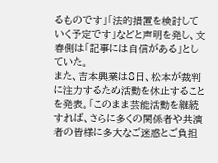るものです」「法的措置を検討していく予定です」などと声明を発し、文春側は「記事には自信がある」としていた。
また、吉本興業は8日、松本が裁判に注力するため活動を休止することを発表。「このまま芸能活動を継続すれば、さらに多くの関係者や共演者の皆様に多大なご迷惑とご負担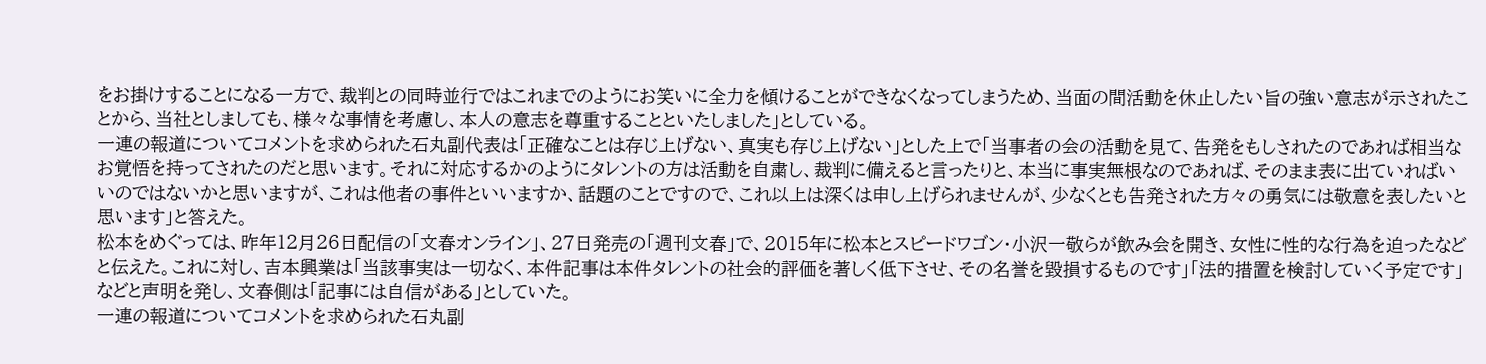をお掛けすることになる一方で、裁判との同時並行ではこれまでのようにお笑いに全力を傾けることができなくなってしまうため、当面の間活動を休止したい旨の強い意志が示されたことから、当社としましても、様々な事情を考慮し、本人の意志を尊重することといたしました」としている。
一連の報道についてコメントを求められた石丸副代表は「正確なことは存じ上げない、真実も存じ上げない」とした上で「当事者の会の活動を見て、告発をもしされたのであれば相当なお覚悟を持ってされたのだと思います。それに対応するかのようにタレントの方は活動を自粛し、裁判に備えると言ったりと、本当に事実無根なのであれば、そのまま表に出ていればいいのではないかと思いますが、これは他者の事件といいますか、話題のことですので、これ以上は深くは申し上げられませんが、少なくとも告発された方々の勇気には敬意を表したいと思います」と答えた。
松本をめぐっては、昨年12月26日配信の「文春オンライン」、27日発売の「週刊文春」で、2015年に松本とスピードワゴン・小沢一敬らが飲み会を開き、女性に性的な行為を迫ったなどと伝えた。これに対し、吉本興業は「当該事実は一切なく、本件記事は本件タレントの社会的評価を著しく低下させ、その名誉を毀損するものです」「法的措置を検討していく予定です」などと声明を発し、文春側は「記事には自信がある」としていた。
一連の報道についてコメントを求められた石丸副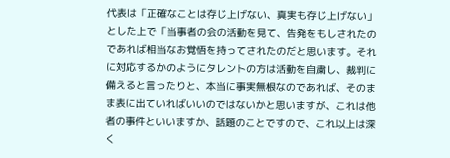代表は「正確なことは存じ上げない、真実も存じ上げない」とした上で「当事者の会の活動を見て、告発をもしされたのであれば相当なお覚悟を持ってされたのだと思います。それに対応するかのようにタレントの方は活動を自粛し、裁判に備えると言ったりと、本当に事実無根なのであれば、そのまま表に出ていればいいのではないかと思いますが、これは他者の事件といいますか、話題のことですので、これ以上は深く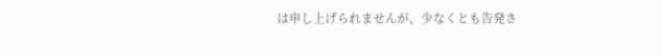は申し上げられませんが、少なくとも告発さ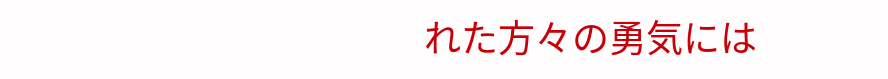れた方々の勇気には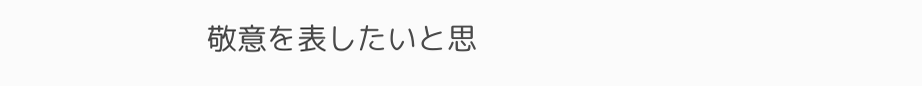敬意を表したいと思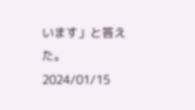います」と答えた。
2024/01/15